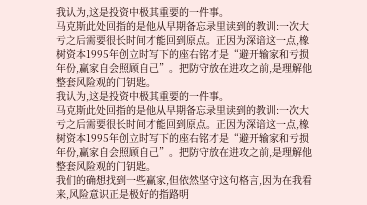我认为,这是投资中极其重要的一件事。
马克斯此处回指的是他从早期备忘录里读到的教训:一次大亏之后需要很长时间才能回到原点。正因为深谙这一点,橡树资本1995年创立时写下的座右铭才是“避开输家和亏损年份,赢家自会照顾自己”。把防守放在进攻之前,是理解他整套风险观的门钥匙。
我认为,这是投资中极其重要的一件事。
马克斯此处回指的是他从早期备忘录里读到的教训:一次大亏之后需要很长时间才能回到原点。正因为深谙这一点,橡树资本1995年创立时写下的座右铭才是“避开输家和亏损年份,赢家自会照顾自己”。把防守放在进攻之前,是理解他整套风险观的门钥匙。
我们的确想找到一些赢家,但依然坚守这句格言,因为在我看来,风险意识正是极好的指路明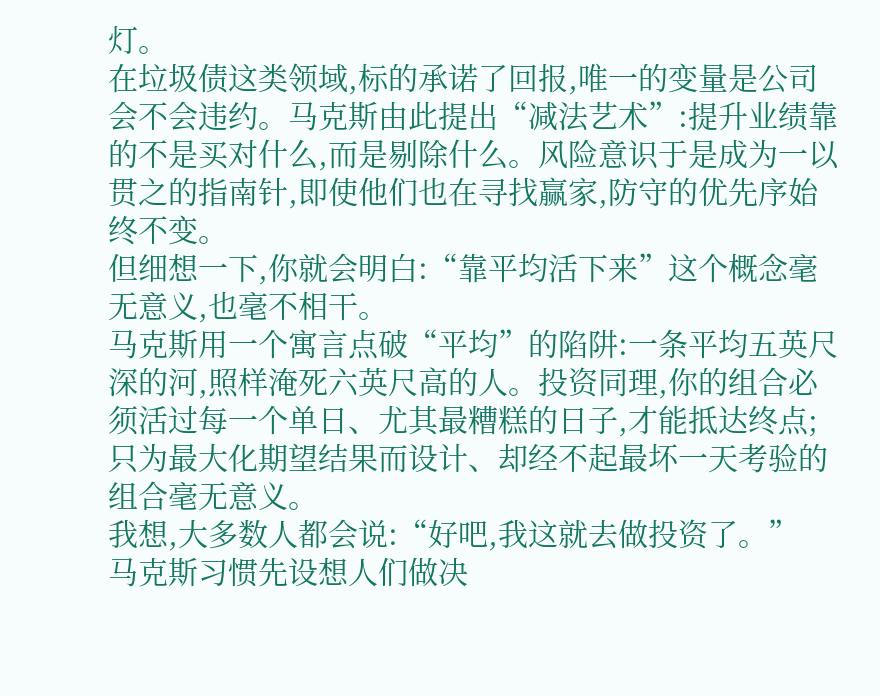灯。
在垃圾债这类领域,标的承诺了回报,唯一的变量是公司会不会违约。马克斯由此提出“减法艺术”:提升业绩靠的不是买对什么,而是剔除什么。风险意识于是成为一以贯之的指南针,即使他们也在寻找赢家,防守的优先序始终不变。
但细想一下,你就会明白:“靠平均活下来”这个概念毫无意义,也毫不相干。
马克斯用一个寓言点破“平均”的陷阱:一条平均五英尺深的河,照样淹死六英尺高的人。投资同理,你的组合必须活过每一个单日、尤其最糟糕的日子,才能抵达终点;只为最大化期望结果而设计、却经不起最坏一天考验的组合毫无意义。
我想,大多数人都会说:“好吧,我这就去做投资了。”
马克斯习惯先设想人们做决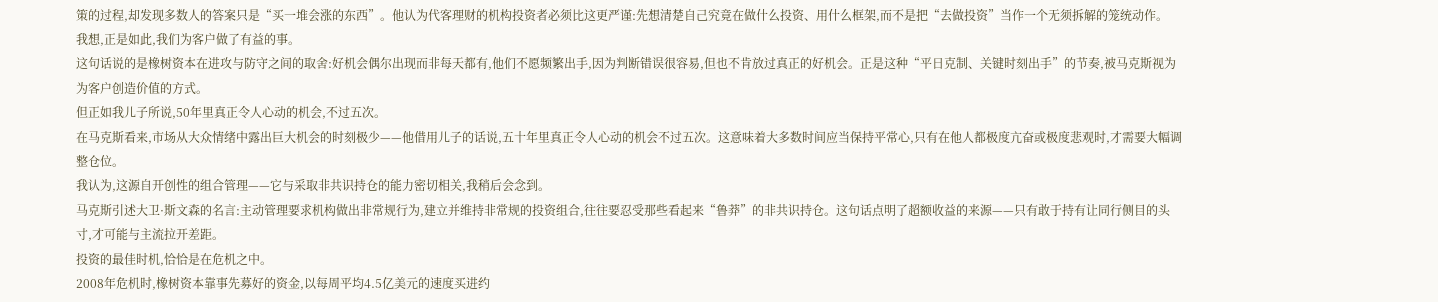策的过程,却发现多数人的答案只是“买一堆会涨的东西”。他认为代客理财的机构投资者必须比这更严谨:先想清楚自己究竟在做什么投资、用什么框架,而不是把“去做投资”当作一个无须拆解的笼统动作。
我想,正是如此,我们为客户做了有益的事。
这句话说的是橡树资本在进攻与防守之间的取舍:好机会偶尔出现而非每天都有,他们不愿频繁出手,因为判断错误很容易,但也不肯放过真正的好机会。正是这种“平日克制、关键时刻出手”的节奏,被马克斯视为为客户创造价值的方式。
但正如我儿子所说,50年里真正令人心动的机会,不过五次。
在马克斯看来,市场从大众情绪中露出巨大机会的时刻极少——他借用儿子的话说,五十年里真正令人心动的机会不过五次。这意味着大多数时间应当保持平常心,只有在他人都极度亢奋或极度悲观时,才需要大幅调整仓位。
我认为,这源自开创性的组合管理——它与采取非共识持仓的能力密切相关,我稍后会念到。
马克斯引述大卫·斯文森的名言:主动管理要求机构做出非常规行为,建立并维持非常规的投资组合,往往要忍受那些看起来“鲁莽”的非共识持仓。这句话点明了超额收益的来源——只有敢于持有让同行侧目的头寸,才可能与主流拉开差距。
投资的最佳时机,恰恰是在危机之中。
2008年危机时,橡树资本靠事先募好的资金,以每周平均4.5亿美元的速度买进约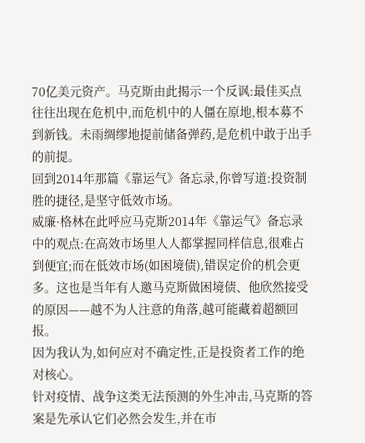70亿美元资产。马克斯由此揭示一个反讽:最佳买点往往出现在危机中,而危机中的人僵在原地,根本募不到新钱。未雨绸缪地提前储备弹药,是危机中敢于出手的前提。
回到2014年那篇《靠运气》备忘录,你曾写道:投资制胜的捷径,是坚守低效市场。
威廉·格林在此呼应马克斯2014年《靠运气》备忘录中的观点:在高效市场里人人都掌握同样信息,很难占到便宜;而在低效市场(如困境债),错误定价的机会更多。这也是当年有人邀马克斯做困境债、他欣然接受的原因——越不为人注意的角落,越可能藏着超额回报。
因为我认为,如何应对不确定性,正是投资者工作的绝对核心。
针对疫情、战争这类无法预测的外生冲击,马克斯的答案是先承认它们必然会发生,并在市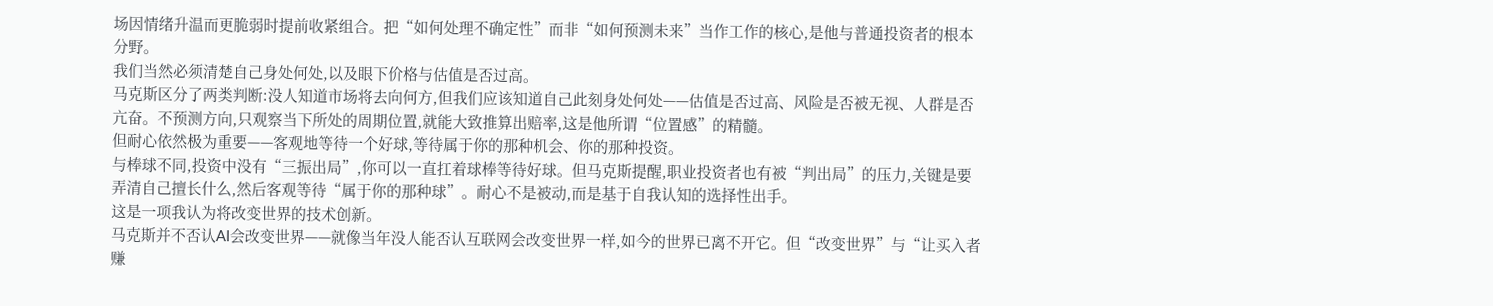场因情绪升温而更脆弱时提前收紧组合。把“如何处理不确定性”而非“如何预测未来”当作工作的核心,是他与普通投资者的根本分野。
我们当然必须清楚自己身处何处,以及眼下价格与估值是否过高。
马克斯区分了两类判断:没人知道市场将去向何方,但我们应该知道自己此刻身处何处——估值是否过高、风险是否被无视、人群是否亢奋。不预测方向,只观察当下所处的周期位置,就能大致推算出赔率,这是他所谓“位置感”的精髓。
但耐心依然极为重要——客观地等待一个好球,等待属于你的那种机会、你的那种投资。
与棒球不同,投资中没有“三振出局”,你可以一直扛着球棒等待好球。但马克斯提醒,职业投资者也有被“判出局”的压力,关键是要弄清自己擅长什么,然后客观等待“属于你的那种球”。耐心不是被动,而是基于自我认知的选择性出手。
这是一项我认为将改变世界的技术创新。
马克斯并不否认AI会改变世界——就像当年没人能否认互联网会改变世界一样,如今的世界已离不开它。但“改变世界”与“让买入者赚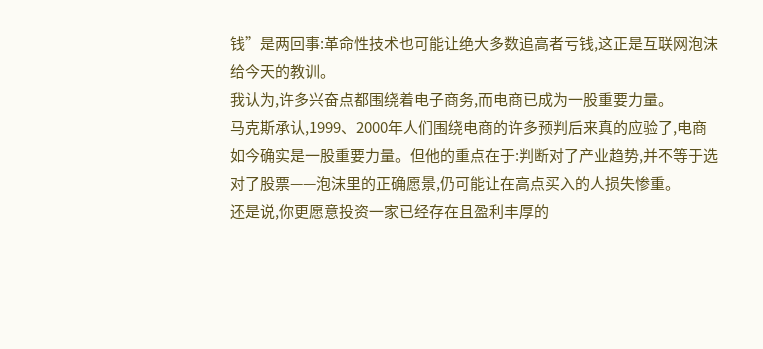钱”是两回事:革命性技术也可能让绝大多数追高者亏钱,这正是互联网泡沫给今天的教训。
我认为,许多兴奋点都围绕着电子商务,而电商已成为一股重要力量。
马克斯承认,1999、2000年人们围绕电商的许多预判后来真的应验了,电商如今确实是一股重要力量。但他的重点在于:判断对了产业趋势,并不等于选对了股票——泡沫里的正确愿景,仍可能让在高点买入的人损失惨重。
还是说,你更愿意投资一家已经存在且盈利丰厚的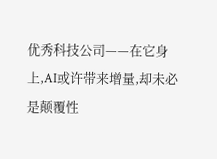优秀科技公司——在它身上,AI或许带来增量,却未必是颠覆性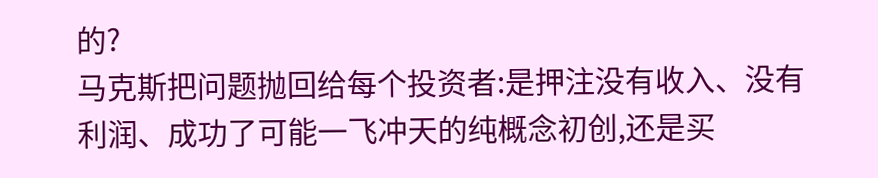的?
马克斯把问题抛回给每个投资者:是押注没有收入、没有利润、成功了可能一飞冲天的纯概念初创,还是买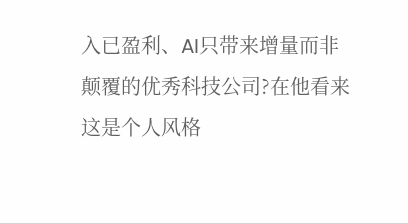入已盈利、AI只带来增量而非颠覆的优秀科技公司?在他看来这是个人风格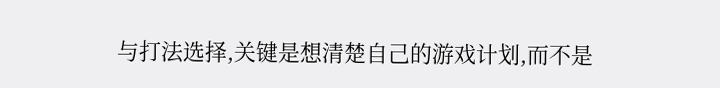与打法选择,关键是想清楚自己的游戏计划,而不是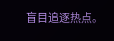盲目追逐热点。